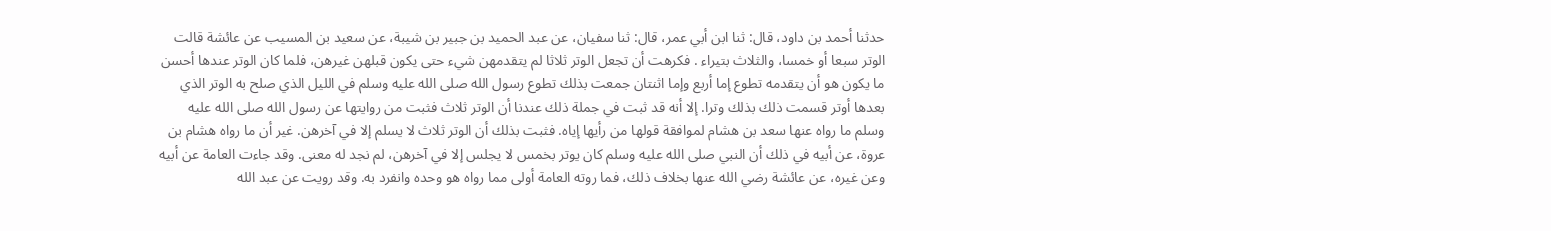حدثنا أحمد بن داود، قال: ثنا ابن أبي عمر، قال: ثنا سفيان، عن عبد الحميد بن جبير بن شيبة، عن سعيد بن المسيب عن عائشة قالت الوتر سبعا أو خمسا، والثلاث بتيراء . فكرهت أن تجعل الوتر ثلاثا لم يتقدمهن شيء حتى يكون قبلهن غيرهن، فلما كان الوتر عندها أحسن ما يكون هو أن يتقدمه تطوع إما أربع وإما اثنتان جمعت بذلك تطوع رسول الله صلى الله عليه وسلم في الليل الذي صلح به الوتر الذي بعدها أوتر قسمت ذلك بذلك وترا. إلا أنه قد ثبت في جملة ذلك عندنا أن الوتر ثلاث فثبت من روايتها عن رسول الله صلى الله عليه وسلم ما رواه عنها سعد بن هشام لموافقة قولها من رأيها إياه. فثبت بذلك أن الوتر ثلاث لا يسلم إلا في آخرهن. غير أن ما رواه هشام بن عروة، عن أبيه في ذلك أن النبي صلى الله عليه وسلم كان يوتر بخمس لا يجلس إلا في آخرهن، لم نجد له معنى. وقد جاءت العامة عن أبيه وعن غيره، عن عائشة رضي الله عنها بخلاف ذلك، فما روته العامة أولى مما رواه هو وحده وانفرد به. وقد رويت عن عبد الله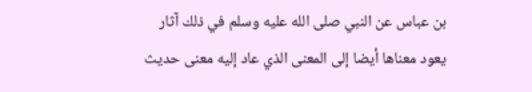بن عباس عن النبي صلى الله عليه وسلم في ذلك آثار يعود معناها أيضا إلى المعنى الذي عاد إليه معنى حديث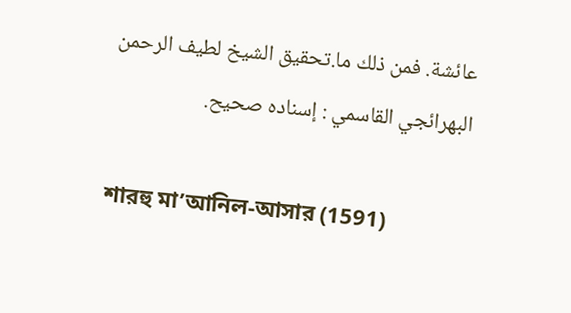عائشة. فمن ذلك ما.تحقيق الشيخ لطيف الرحمن البهرائجي القاسمي : إسناده صحيح.

শারহু মা’আনিল-আসার (1591)